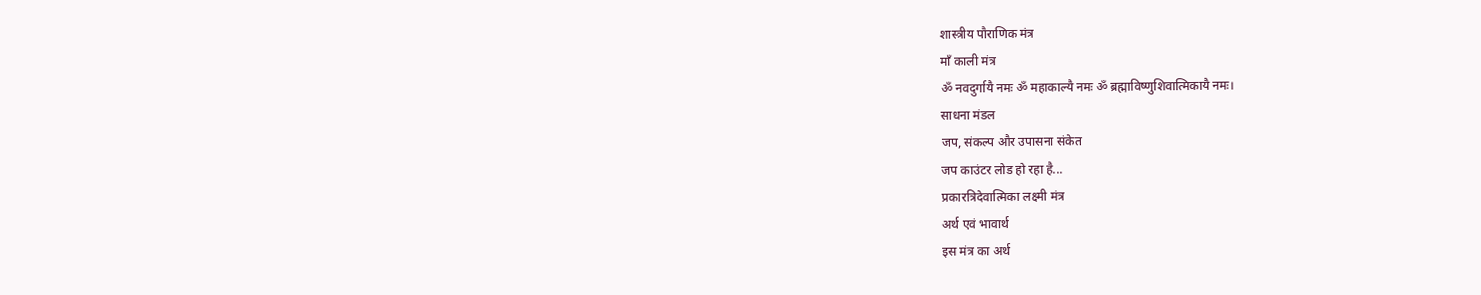शास्त्रीय पौराणिक मंत्र
माँ काली मंत्र
ॐ नवदुर्गायै नमः ॐ महाकाल्यै नमः ॐ ब्रह्माविष्णुशिवात्मिकायै नमः।
साधना मंडल
जप, संकल्प और उपासना संकेत
जप काउंटर लोड हो रहा है...
प्रकारत्रिदेवात्मिका लक्ष्मी मंत्र
अर्थ एवं भावार्थ
इस मंत्र का अर्थ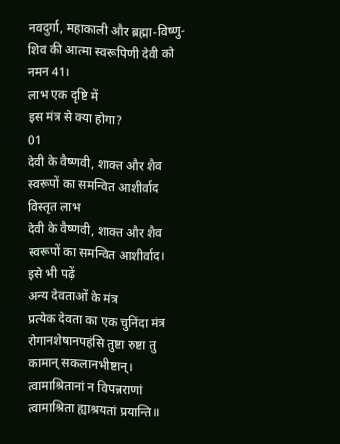नवदुर्गा, महाकाली और ब्रह्मा-विष्णु-शिव की आत्मा स्वरूपिणी देवी को नमन 41।
लाभ एक दृष्टि में
इस मंत्र से क्या होगा?
01
देवी के वैष्णवी, शाक्त और शैव स्वरूपों का समन्वित आशीर्वाद
विस्तृत लाभ
देवी के वैष्णवी, शाक्त और शैव स्वरूपों का समन्वित आशीर्वाद।
इसे भी पढ़ें
अन्य देवताओं के मंत्र
प्रत्येक देवता का एक चुनिंदा मंत्र
रोगानशेषानपहंसि तुष्टा रुष्टा तु कामान् सकलानभीष्टान्। त्वामाश्रितानां न विपन्नराणां त्वामाश्रिता ह्याश्रयतां प्रयान्ति॥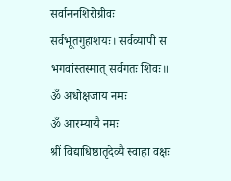सर्वाननशिरोग्रीवः सर्वभूतगुहाशयः। सर्वव्यापी स भगवांस्तस्मात् सर्वगतः शिवः॥
ॐ अधोक्षजाय नमः
ॐ आरम्यायै नमः
श्रीं विद्याधिष्ठातृदेव्यै स्वाहा वक्षः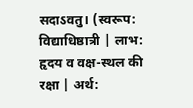सदाऽवतु। (स्वरूप: विद्याधिष्ठात्री | लाभ: हृदय व वक्ष-स्थल की रक्षा | अर्थ: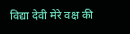विद्या देवी मेरे वक्ष की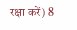रक्षा करें) 8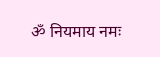ॐ नियमाय नमः